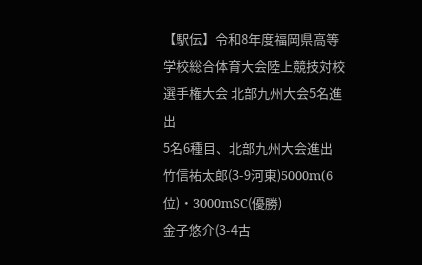【駅伝】令和8年度福岡県高等学校総合体育大会陸上競技対校選手権大会 北部九州大会5名進出
5名6種目、北部九州大会進出
竹信祐太郎(3-9河東)5000m(6位)・3000mSC(優勝)
金子悠介(3-4古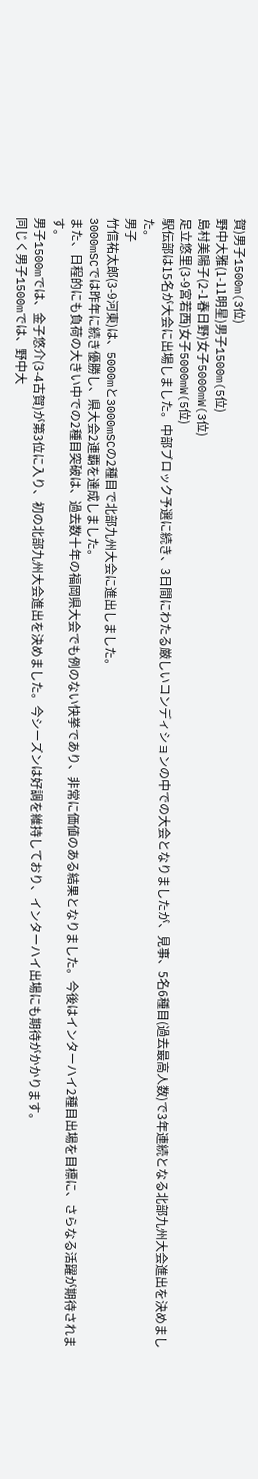賀)男子1500m(3位)
野中大雅(1-11明星)男子1500m(5位)
島村美陽子(2-1春日野)女子5000mW(3位)
足立悠里(3-9宮若西)女子5000mW(5位)
駅伝部は15名が大会に出場しました。中部ブロック予選に続き、3日間にわたる厳しいコンディションの中での大会となりましたが、見事、5名6種目(過去最高人数)で3年連続となる北部九州大会進出を決めました。
男子
竹信祐太郎(3-9河東)は、5000mと3000mSCの2種目で北部九州大会に進出しました。
3000mSCでは昨年に続き優勝し、県大会2連覇を達成しました。
また、日程的にも負荷の大きい中での2種目突破は、過去数十年の福岡県大会でも例のない快挙であり、非常に価値のある結果となりました。今後はインターハイ2種目出場を目標に、さらなる活躍が期待されます。
男子1500mでは、金子悠介(3-4古賀)が第3位に入り、初の北部九州大会進出を決めました。今シーズンは好調を維持しており、インターハイ出場にも期待がかかります。
同じく男子1500mでは、野中大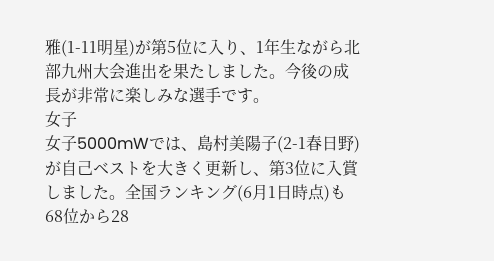雅(1-11明星)が第5位に入り、1年生ながら北部九州大会進出を果たしました。今後の成長が非常に楽しみな選手です。
女子
女子5000mWでは、島村美陽子(2-1春日野)が自己ベストを大きく更新し、第3位に入賞しました。全国ランキング(6月1日時点)も68位から28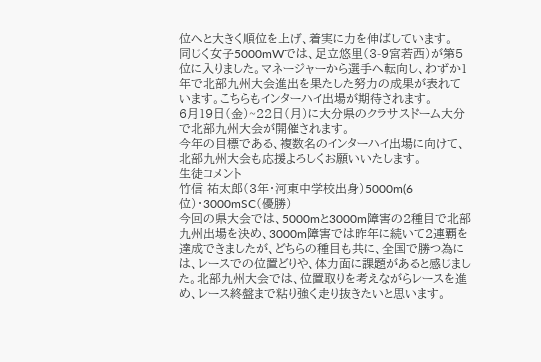位へと大きく順位を上げ、着実に力を伸ばしています。
同じく女子5000mWでは、足立悠里(3-9宮若西)が第5位に入りました。マネージャーから選手へ転向し、わずか1年で北部九州大会進出を果たした努力の成果が表れています。こちらもインターハイ出場が期待されます。
6月19日(金)~22日(月)に大分県のクラサスドーム大分で北部九州大会が開催されます。
今年の目標である、複数名のインターハイ出場に向けて、北部九州大会も応援よろしくお願いいたします。
生徒コメント
竹信 祐太郎(3年・河東中学校出身)5000m(6位)・3000mSC(優勝)
今回の県大会では、5000mと3000m障害の2種目で北部九州出場を決め、3000m障害では昨年に続いて2連覇を達成できましたが、どちらの種目も共に、全国で勝つ為には、レースでの位置どりや、体力面に課題があると感じました。北部九州大会では、位置取りを考えながらレースを進め、レース終盤まで粘り強く走り抜きたいと思います。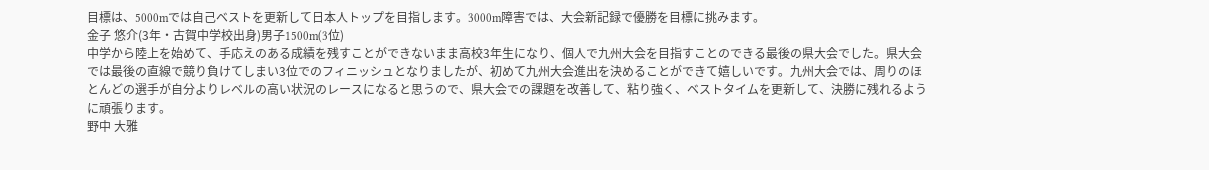目標は、5000mでは自己ベストを更新して日本人トップを目指します。3000m障害では、大会新記録で優勝を目標に挑みます。
金子 悠介(3年・古賀中学校出身)男子1500m(3位)
中学から陸上を始めて、手応えのある成績を残すことができないまま高校3年生になり、個人で九州大会を目指すことのできる最後の県大会でした。県大会では最後の直線で競り負けてしまい3位でのフィニッシュとなりましたが、初めて九州大会進出を決めることができて嬉しいです。九州大会では、周りのほとんどの選手が自分よりレベルの高い状況のレースになると思うので、県大会での課題を改善して、粘り強く、ベストタイムを更新して、決勝に残れるように頑張ります。
野中 大雅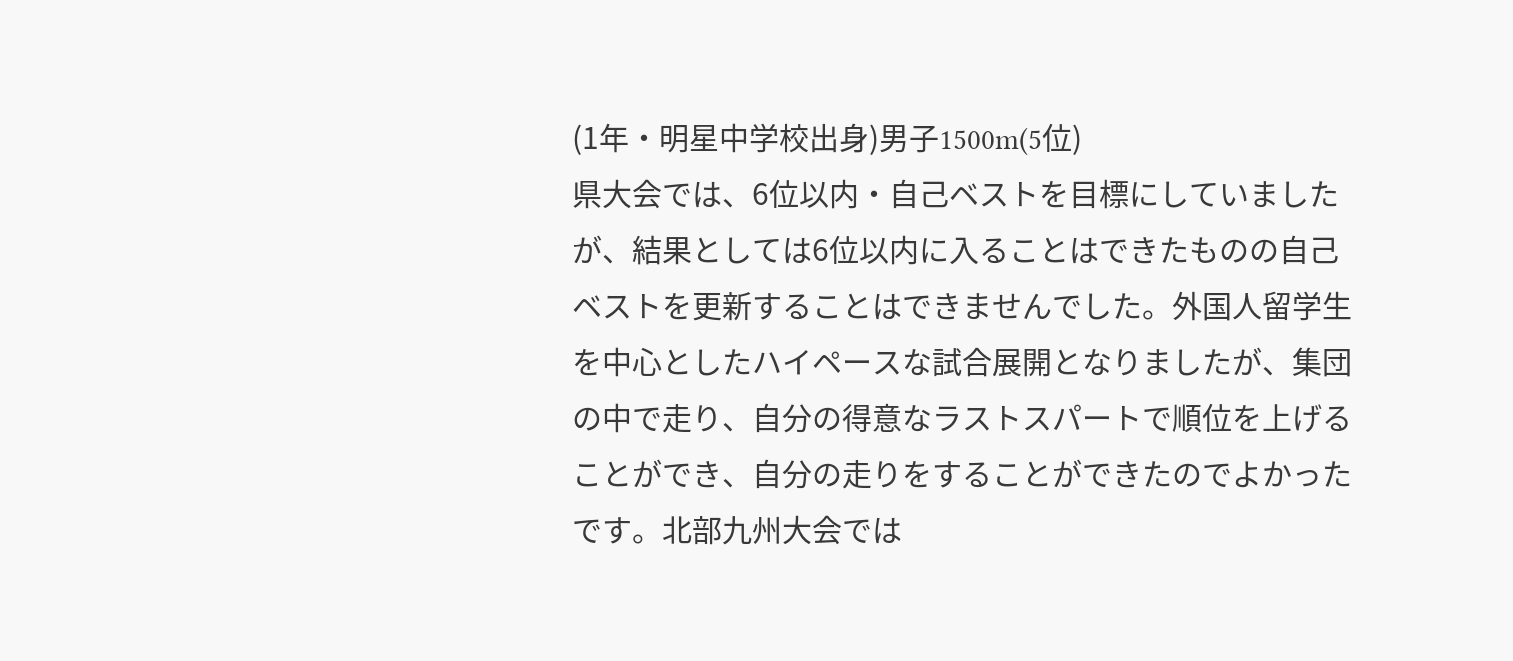(1年・明星中学校出身)男子1500m(5位)
県大会では、6位以内・自己ベストを目標にしていましたが、結果としては6位以内に入ることはできたものの自己ベストを更新することはできませんでした。外国人留学生を中心としたハイペースな試合展開となりましたが、集団の中で走り、自分の得意なラストスパートで順位を上げることができ、自分の走りをすることができたのでよかったです。北部九州大会では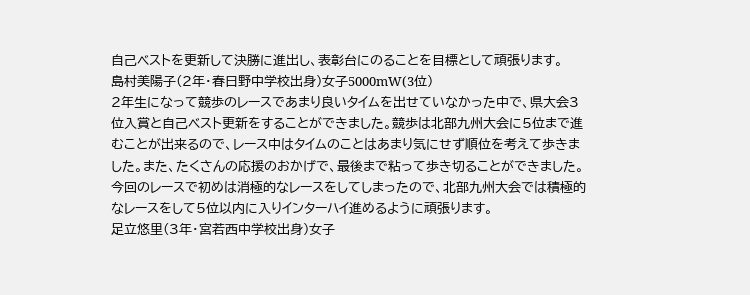自己ベストを更新して決勝に進出し、表彰台にのることを目標として頑張ります。
島村美陽子(2年・春日野中学校出身)女子5000mW(3位)
2年生になって競歩のレースであまり良いタイムを出せていなかった中で、県大会3位入賞と自己ベスト更新をすることができました。競歩は北部九州大会に5位まで進むことが出来るので、レース中はタイムのことはあまり気にせず順位を考えて歩きました。また、たくさんの応援のおかげで、最後まで粘って歩き切ることができました。今回のレースで初めは消極的なレースをしてしまったので、北部九州大会では積極的なレースをして5位以内に入りインターハイ進めるように頑張ります。
足立悠里(3年・宮若西中学校出身)女子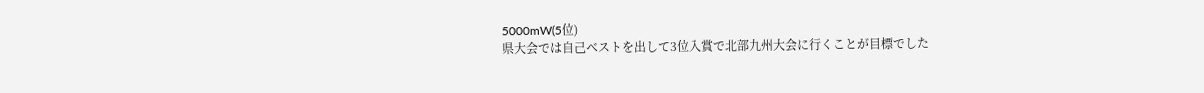5000mW(5位)
県大会では自己ベストを出して3位入賞で北部九州大会に行くことが目標でした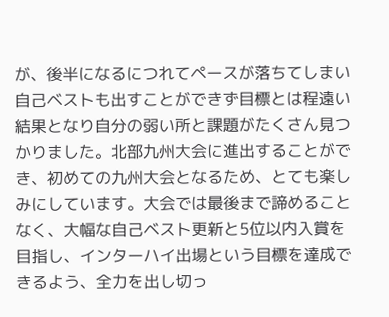が、後半になるにつれてペースが落ちてしまい自己ベストも出すことができず目標とは程遠い結果となり自分の弱い所と課題がたくさん見つかりました。北部九州大会に進出することができ、初めての九州大会となるため、とても楽しみにしています。大会では最後まで諦めることなく、大幅な自己ベスト更新と5位以内入賞を目指し、インターハイ出場という目標を達成できるよう、全力を出し切っ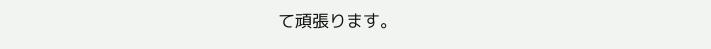て頑張ります。